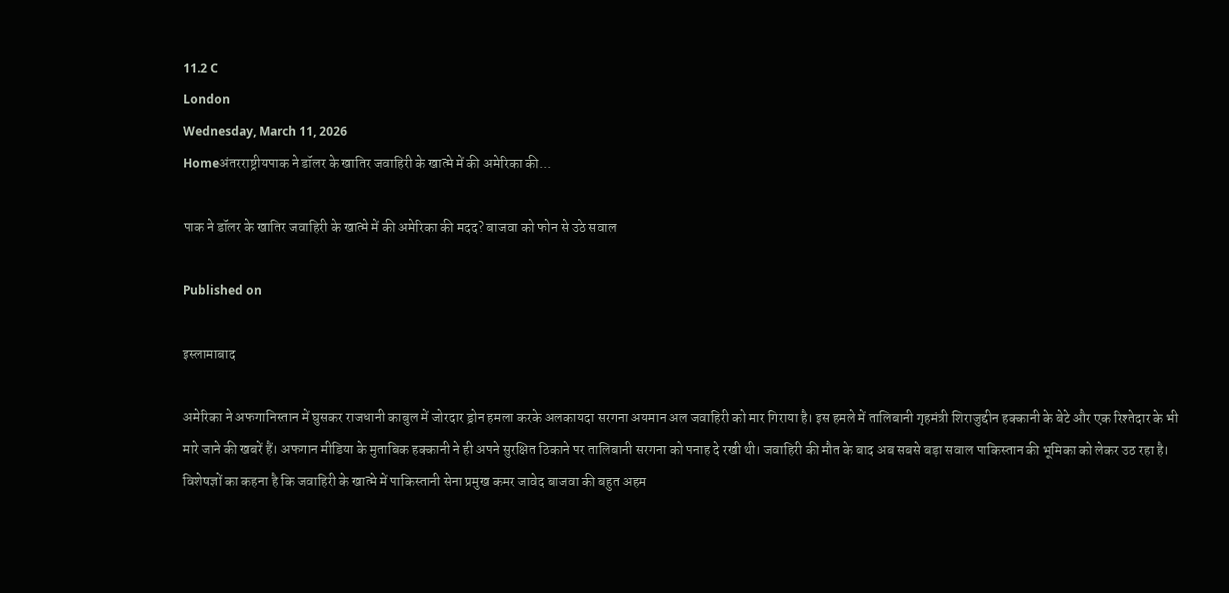11.2 C
London
Wednesday, March 11, 2026
Homeअंतरराष्ट्रीयपाक ने डॉलर के खातिर जवाहिरी के खात्‍मे में की अमेरिका की...

पाक ने डॉलर के खातिर जवाहिरी के खात्‍मे में की अमेरिका की मदद? बाजवा को फोन से उठे सवाल

Published on

इस्‍लामाबाद

अमेरिका ने अफगानिस्‍तान में घुसकर राजधानी काबुल में जोरदार ड्रोन हमला करके अलकायदा सरगना अयमान अल जवाहिरी को मार‍ गिराया है। इस हमले में तालिबानी गृहमंत्री श‍िराजुद्दीन हक्‍कानी के बेटे और एक रिश्‍तेदार के भी मारे जाने की खबरें हैं। अफगान मीडिया के मुताबिक हक्‍कानी ने ही अपने सुरक्षित ठिकाने पर तालिबानी सरगना को पनाह दे रखी थी। जवाहिरी की मौत के बाद अब सबसे बड़ा सवाल पाकिस्‍तान की भूमिका को लेकर उठ रहा है। विशेषज्ञों का कहना है कि जवाहिरी के खात्‍मे में पाकिस्‍तानी सेना प्रमुख कमर जावेद बाजवा की बहुत अहम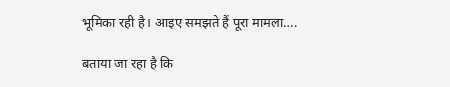भूमिका रही है। आइए समझते हैं पूरा मामला….

बताया जा रहा है कि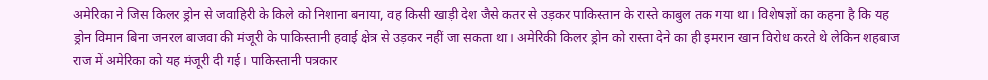अमेरिका ने जिस किलर ड्रोन से जवाहिरी के किले को निशाना बनाया, वह किसी खाड़ी देश जैसे कतर से उड़कर पाकिस्‍तान के रास्‍ते काबुल तक गया था। विशेषज्ञों का कहना है कि यह ड्रोन विमान बिना जनरल बाजवा की मंजूरी के पाकिस्‍तानी हवाई क्षेत्र से उड़कर नहीं जा सकता था। अमेरिकी किलर ड्रोन को रास्‍ता देने का ही इमरान खान विरोध करते थे लेकिन शहबाज राज में अमेरिका को यह मंजूरी दी गई। पाकिस्‍तानी पत्रकार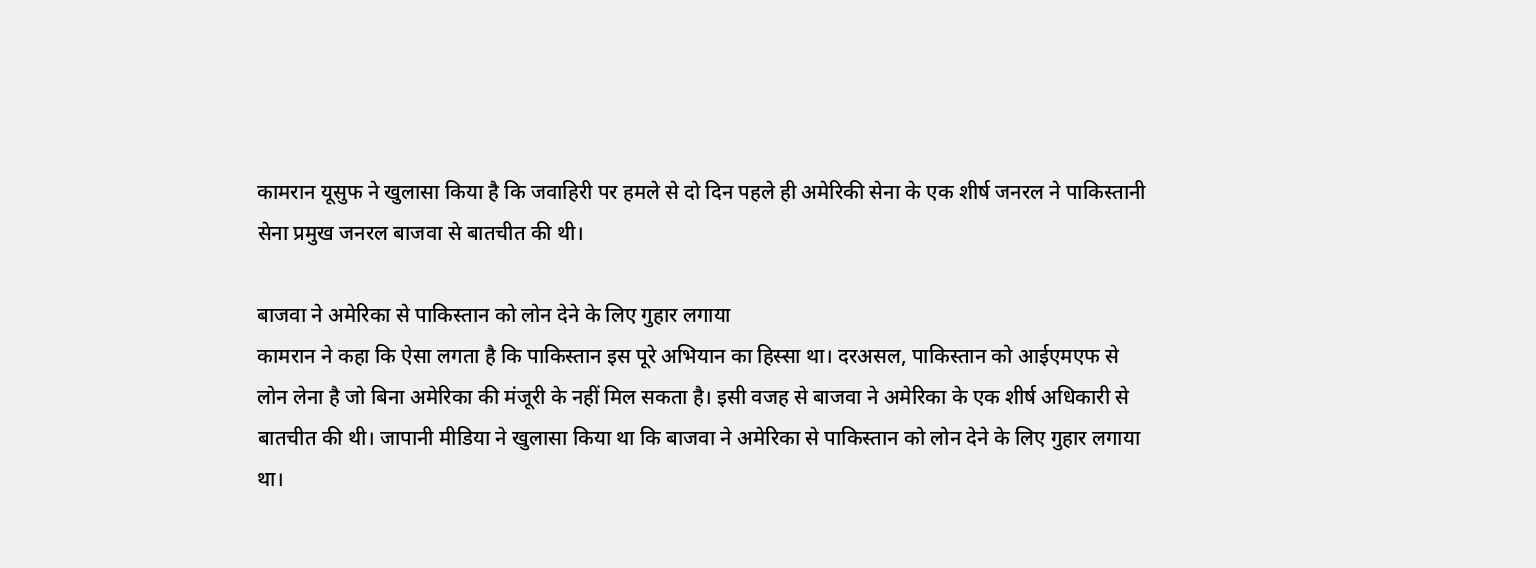कामरान यूसुफ ने खुलासा किया है कि जवाहिरी पर हमले से दो दिन पहले ही अमेरिकी सेना के एक शीर्ष जनरल ने पाकिस्‍तानी सेना प्रमुख जनरल बाजवा से बातचीत की थी।

बाजवा ने अमेरिका से पाकिस्‍तान को लोन देने के लिए गुहार लगाया
कामरान ने कहा कि ऐसा लगता है कि पाकिस्‍तान इस पूरे अभियान का हिस्‍सा था। दरअसल, पाकिस्‍तान को आईएमएफ से लोन लेना है जो बिना अमेरिका की मंजूरी के नहीं मिल सकता है। इसी वजह से बाजवा ने अमेरिका के एक शीर्ष अधिकारी से बातचीत की थी। जापानी मीडिया ने खुलासा किया था कि बाजवा ने अमेरिका से पाकिस्‍तान को लोन देने के लिए गुहार लगाया था।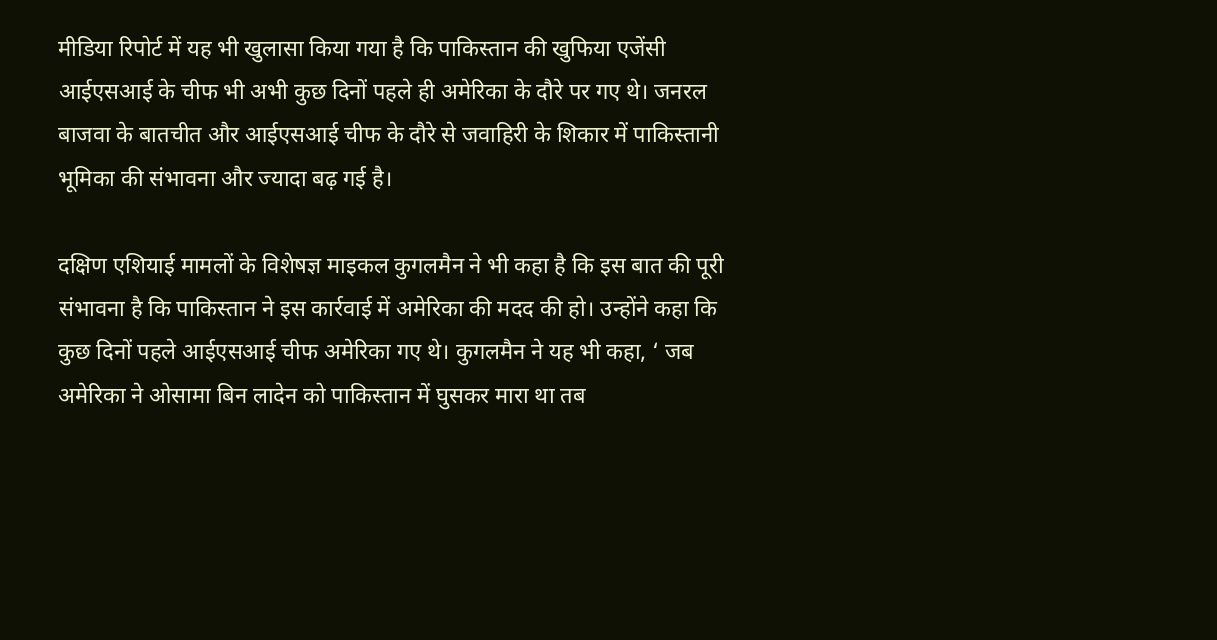मीडिया रिपोर्ट में यह भी खुलासा किया गया है कि पाकिस्‍तान की खुफिया एजेंसी आईएसआई के चीफ भी अभी कुछ दिनों पहले ही अमेरिका के दौरे पर गए थे। जनरल बाजवा के बातचीत और आईएसआई चीफ के दौरे से जवाहिरी के शिकार में पाकिस्‍तानी भूमिका की संभावना और ज्‍यादा बढ़ गई है।

दक्षिण एशियाई मामलों के विशेषज्ञ माइकल कुगलमैन ने भी कहा है कि इस बात की पूरी संभावना है कि पाकिस्‍तान ने इस कार्रवाई में अमेरिका की मदद की हो। उन्‍होंने कहा क‍ि कुछ दिनों पहले आईएसआई चीफ अमेरिका गए थे। कुगलमैन ने यह भी कहा, ‘ जब अमेरिका ने ओसामा बिन लादेन को पाकिस्‍तान में घुसकर मारा था तब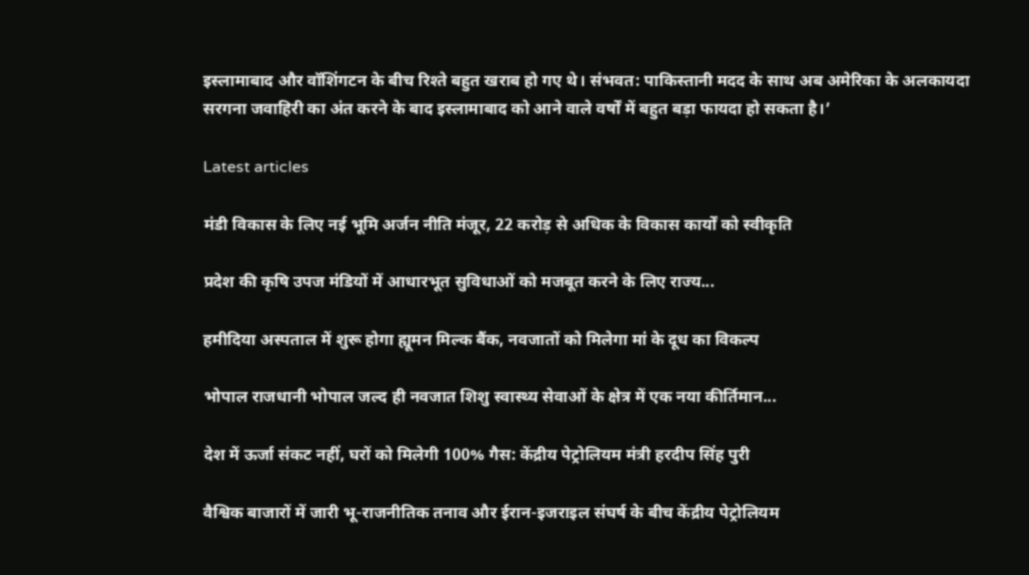इस्‍लामाबाद और वॉशिंगटन के बीच रिश्‍ते बहुत खराब हो गए थे। संभवत: पाकिस्‍तानी मदद के साथ अब अमेरिका के अलकायदा सरगना जवाहिरी का अंत करने के बाद इस्‍लामाबाद को आने वाले वर्षों में बहुत बड़ा फायदा हो सकता है।’

Latest articles

मंडी विकास के लिए नई भूमि अर्जन नीति मंजूर, 22 करोड़ से अधिक के विकास कार्यों को स्वीकृति

प्रदेश की कृषि उपज मंडियों में आधारभूत सुविधाओं को मजबूत करने के लिए राज्य...

हमीदिया अस्पताल में शुरू होगा ह्यूमन मिल्क बैंक, नवजातों को मिलेगा मां के दूध का विकल्प

भोपाल राजधानी भोपाल जल्द ही नवजात शिशु स्वास्थ्य सेवाओं के क्षेत्र में एक नया कीर्तिमान...

देश में ऊर्जा संकट नहीं, घरों को मिलेगी 100% गैस: केंद्रीय पेट्रोलियम मंत्री हरदीप सिंह पुरी

वैश्विक बाजारों में जारी भू-राजनीतिक तनाव और ईरान-इजराइल संघर्ष के बीच केंद्रीय पेट्रोलियम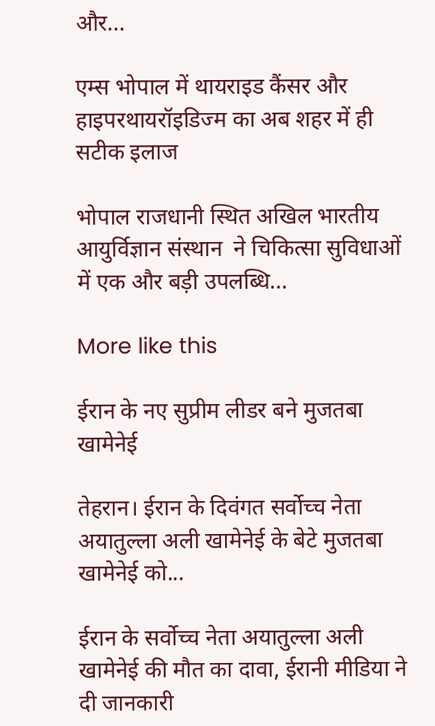और...

एम्स भोपाल में थायराइड कैंसर और हाइपरथायरॉइडिज्म का अब शहर में ही सटीक इलाज

भोपाल राजधानी स्थित अखिल भारतीय आयुर्विज्ञान संस्थान  ने चिकित्सा सुविधाओं में एक और बड़ी उपलब्धि...

More like this

ईरान के नए सुप्रीम लीडर बने मुजतबा खामेनेई

तेहरान। ईरान के दिवंगत सर्वोच्च नेता अयातुल्ला अली खामेनेई के बेटे मुजतबा खामेनेई को...

ईरान के सर्वोच्च नेता अयातुल्ला अली खामेनेई की मौत का दावा, ईरानी मीडिया ने दी जानकारी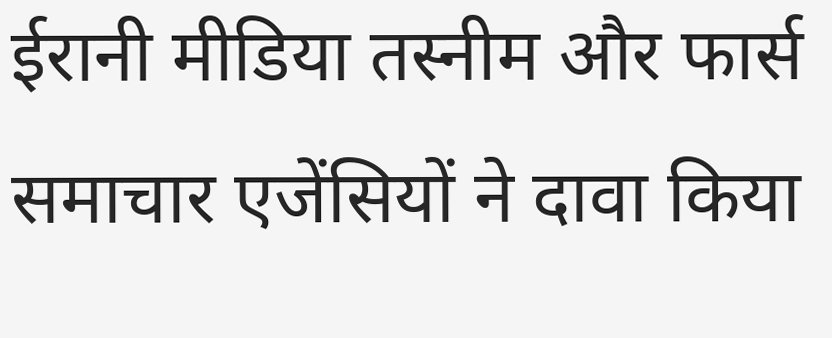ईरानी मीडिया तस्नीम और फार्स समाचार एजेंसियों ने दावा किया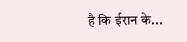है कि ईरान के...